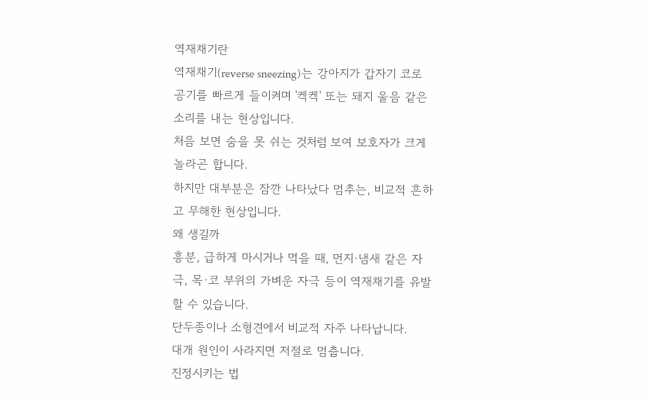역재채기란
역재채기(reverse sneezing)는 강아지가 갑자기 코로 공기를 빠르게 들이켜며 '켁켁' 또는 돼지 울음 같은 소리를 내는 현상입니다.
처음 보면 숨을 못 쉬는 것처럼 보여 보호자가 크게 놀라곤 합니다.
하지만 대부분은 잠깐 나타났다 멈추는, 비교적 흔하고 무해한 현상입니다.
왜 생길까
흥분, 급하게 마시거나 먹을 때, 먼지·냄새 같은 자극, 목·코 부위의 가벼운 자극 등이 역재채기를 유발할 수 있습니다.
단두종이나 소형견에서 비교적 자주 나타납니다.
대개 원인이 사라지면 저절로 멈춥니다.
진정시키는 법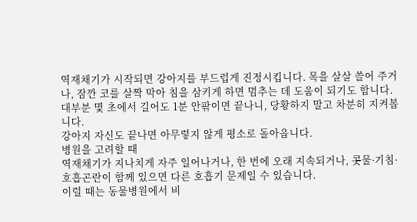역재채기가 시작되면 강아지를 부드럽게 진정시킵니다. 목을 살살 쓸어 주거나, 잠깐 코를 살짝 막아 침을 삼키게 하면 멈추는 데 도움이 되기도 합니다.
대부분 몇 초에서 길어도 1분 안팎이면 끝나니, 당황하지 말고 차분히 지켜봅니다.
강아지 자신도 끝나면 아무렇지 않게 평소로 돌아옵니다.
병원을 고려할 때
역재채기가 지나치게 자주 일어나거나, 한 번에 오래 지속되거나, 콧물·기침·호흡곤란이 함께 있으면 다른 호흡기 문제일 수 있습니다.
이럴 때는 동물병원에서 비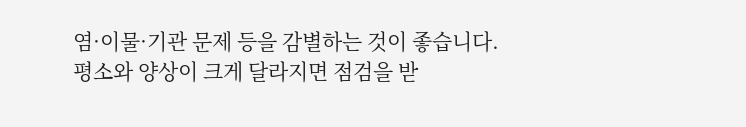염·이물·기관 문제 등을 감별하는 것이 좋습니다.
평소와 양상이 크게 달라지면 점검을 받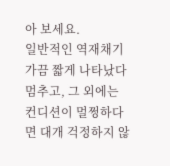아 보세요.
일반적인 역재채기
가끔 짧게 나타났다 멈추고, 그 외에는 컨디션이 멀쩡하다면 대개 걱정하지 않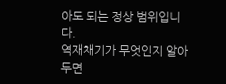아도 되는 정상 범위입니다.
역재채기가 무엇인지 알아 두면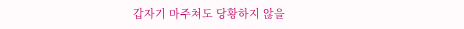갑자기 마주쳐도 당황하지 않을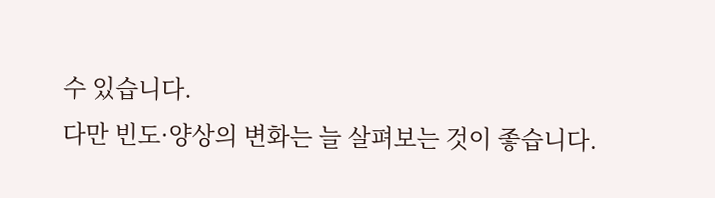수 있습니다.
다만 빈도·양상의 변화는 늘 살펴보는 것이 좋습니다.